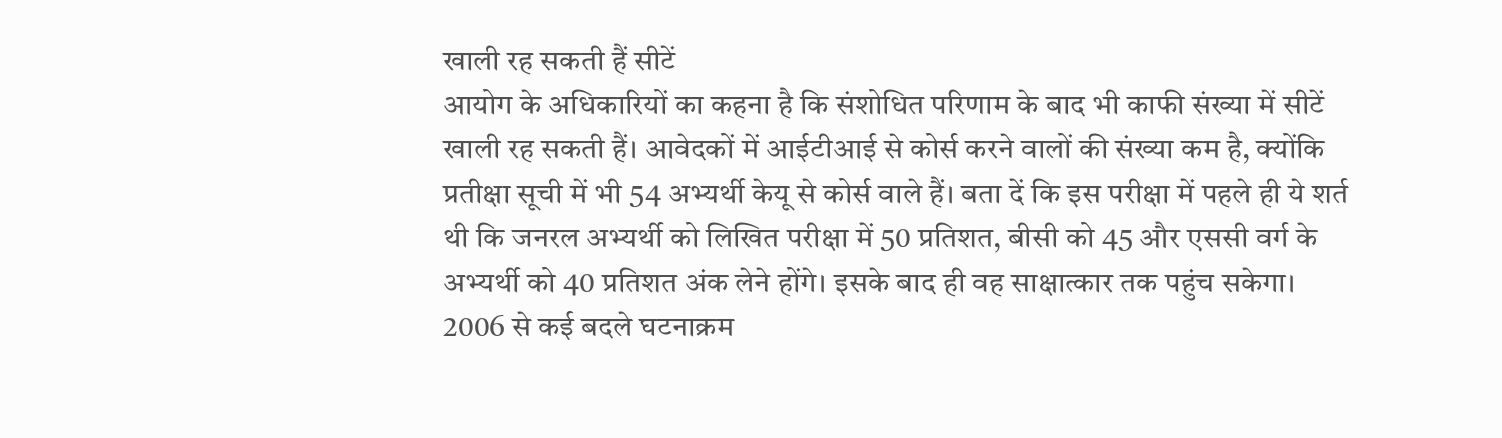खाली रह सकती हैं सीटें
आयोग के अधिकारियों का कहना है कि संशोधित परिणाम के बाद भी काफी संख्या में सीटें खाली रह सकती हैं। आवेदकों में आईटीआई से कोर्स करने वालों की संख्या कम है, क्योंकि प्रतीक्षा सूची में भी 54 अभ्यर्थी केयू से कोर्स वाले हैं। बता दें कि इस परीक्षा में पहले ही ये शर्त थी कि जनरल अभ्यर्थी को लिखित परीक्षा में 50 प्रतिशत, बीसी को 45 और एससी वर्ग के अभ्यर्थी को 40 प्रतिशत अंक लेने होंगे। इसके बाद ही वह साक्षात्कार तक पहुंच सकेगा।
2006 से कई बदले घटनाक्रम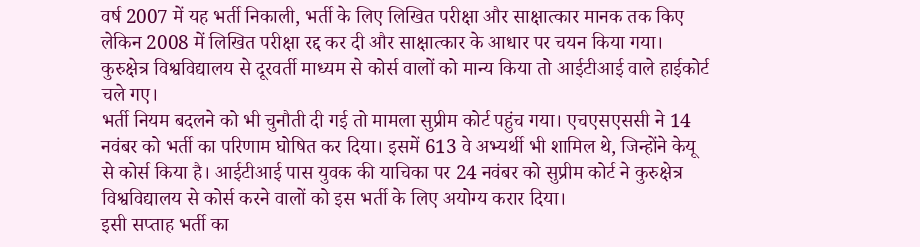वर्ष 2007 में यह भर्ती निकाली, भर्ती के लिए लिखित परीक्षा और साक्षात्कार मानक तक किए लेकिन 2008 में लिखित परीक्षा रद्द कर दी और साक्षात्कार के आधार पर चयन किया गया। कुरुक्षेत्र विश्वविद्यालय से दूरवर्ती माध्यम से कोर्स वालों को मान्य किया तो आईटीआई वाले हाईकोर्ट चले गए।
भर्ती नियम बदलने को भी चुनौती दी गई तो मामला सुप्रीम कोर्ट पहुंच गया। एचएसएससी ने 14 नवंबर को भर्ती का परिणाम घोषित कर दिया। इसमें 613 वे अभ्यर्थी भी शामिल थे, जिन्होंने केयू से कोर्स किया है। आईटीआई पास युवक की याचिका पर 24 नवंबर को सुप्रीम कोर्ट ने कुरुक्षेत्र विश्वविद्यालय से कोर्स करने वालों को इस भर्ती के लिए अयोग्य करार दिया।
इसी सप्ताह भर्ती का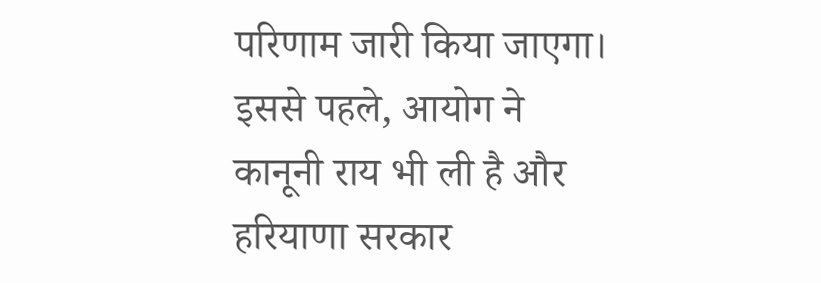परिणाम जारी किया जाएगा। इससे पहले, आयोग ने कानूनी राय भी ली है और हरियाणा सरकार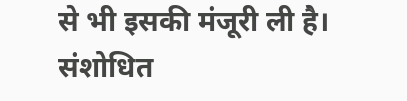से भी इसकी मंजूरी ली है। संशोधित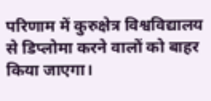परिणाम में कुरुक्षेत्र विश्वविद्यालय से डिप्लोमा करने वालों को बाहर किया जाएगा।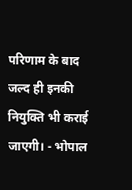परिणाम के बाद जल्द ही इनकी नियुक्ति भी कराई जाएगी। - भोपाल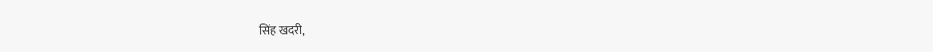सिंह खदरी,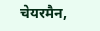चेयरमैन,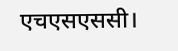एचएसएससी।